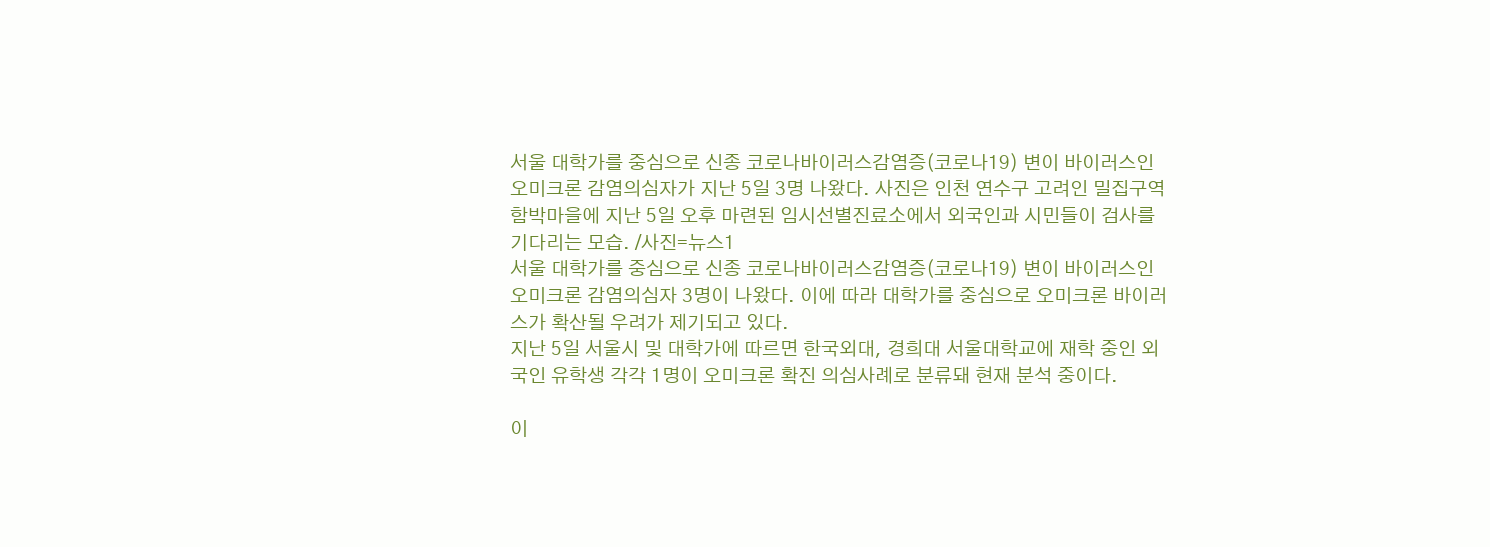서울 대학가를 중심으로 신종 코로나바이러스감염증(코로나19) 변이 바이러스인 오미크론 감염의심자가 지난 5일 3명 나왔다. 사진은 인천 연수구 고려인 밀집구역 함박마을에 지난 5일 오후 마련된 임시선별진료소에서 외국인과 시민들이 검사를 기다리는 모습. /사진=뉴스1
서울 대학가를 중심으로 신종 코로나바이러스감염증(코로나19) 변이 바이러스인 오미크론 감염의심자 3명이 나왔다. 이에 따라 대학가를 중심으로 오미크론 바이러스가 확산될 우려가 제기되고 있다.
지난 5일 서울시 및 대학가에 따르면 한국외대, 경희대 서울대학교에 재학 중인 외국인 유학생 각각 1명이 오미크론 확진 의심사례로 분류돼 현재 분석 중이다.

이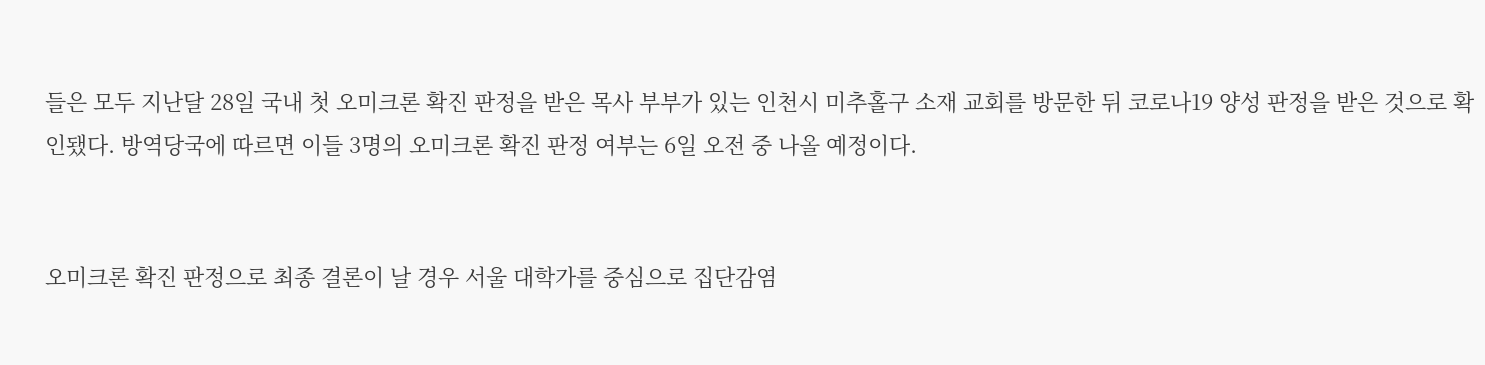들은 모두 지난달 28일 국내 첫 오미크론 확진 판정을 받은 목사 부부가 있는 인천시 미추홀구 소재 교회를 방문한 뒤 코로나19 양성 판정을 받은 것으로 확인됐다. 방역당국에 따르면 이들 3명의 오미크론 확진 판정 여부는 6일 오전 중 나올 예정이다.


오미크론 확진 판정으로 최종 결론이 날 경우 서울 대학가를 중심으로 집단감염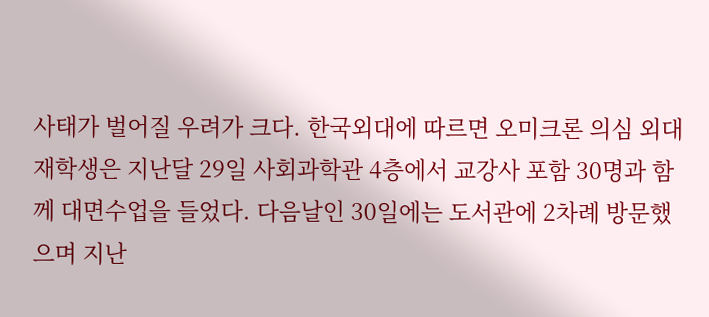사태가 벌어질 우려가 크다. 한국외대에 따르면 오미크론 의심 외대 재학생은 지난달 29일 사회과학관 4층에서 교강사 포함 30명과 함께 대면수업을 들었다. 다음날인 30일에는 도서관에 2차례 방문했으며 지난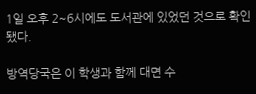1일 오후 2~6시에도 도서관에 있었던 것으로 확인됐다.

방역당국은 이 학생과 함께 대면 수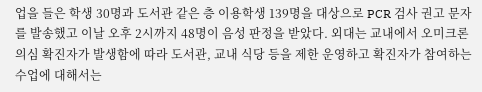업을 들은 학생 30명과 도서관 같은 층 이용학생 139명을 대상으로 PCR 검사 권고 문자를 발송했고 이날 오후 2시까지 48명이 음성 판정을 받았다. 외대는 교내에서 오미크론 의심 확진자가 발생함에 따라 도서관, 교내 식당 등을 제한 운영하고 확진자가 참여하는 수업에 대해서는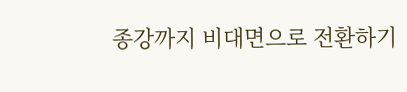종강까지 비대면으로 전환하기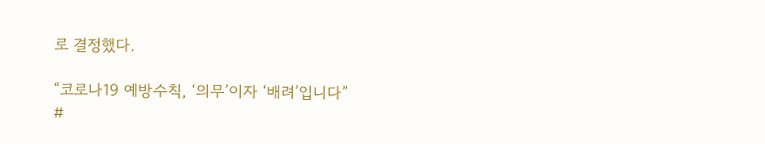로 결정했다.

“코로나19 예방수칙, ‘의무’이자 ‘배려’입니다”
#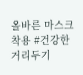올바른 마스크 착용 #건강한 거리두기